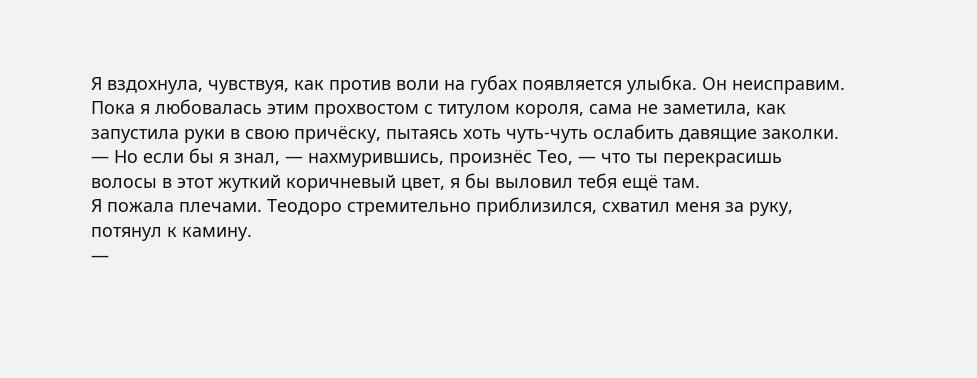Я вздохнула, чувствуя, как против воли на губах появляется улыбка. Он неисправим. Пока я любовалась этим прохвостом с титулом короля, сама не заметила, как запустила руки в свою причёску, пытаясь хоть чуть-чуть ослабить давящие заколки.
— Но если бы я знал, — нахмурившись, произнёс Тео, — что ты перекрасишь волосы в этот жуткий коричневый цвет, я бы выловил тебя ещё там.
Я пожала плечами. Теодоро стремительно приблизился, схватил меня за руку, потянул к камину.
—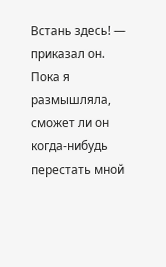Встань здесь! — приказал он.
Пока я размышляла, сможет ли он когда-нибудь перестать мной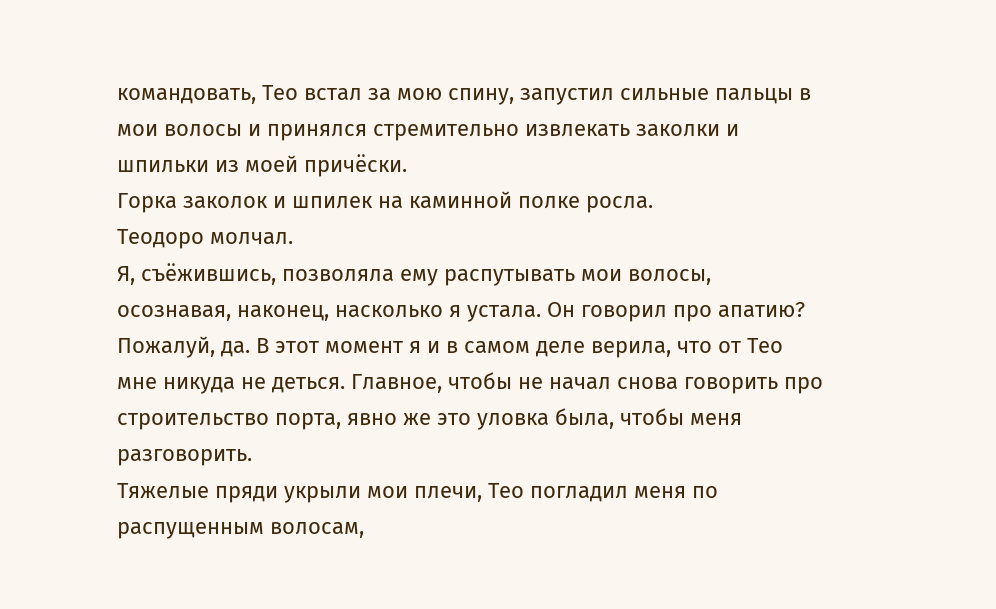командовать, Тео встал за мою спину, запустил сильные пальцы в мои волосы и принялся стремительно извлекать заколки и шпильки из моей причёски.
Горка заколок и шпилек на каминной полке росла.
Теодоро молчал.
Я, съёжившись, позволяла ему распутывать мои волосы, осознавая, наконец, насколько я устала. Он говорил про апатию? Пожалуй, да. В этот момент я и в самом деле верила, что от Тео мне никуда не деться. Главное, чтобы не начал снова говорить про строительство порта, явно же это уловка была, чтобы меня разговорить.
Тяжелые пряди укрыли мои плечи, Тео погладил меня по распущенным волосам,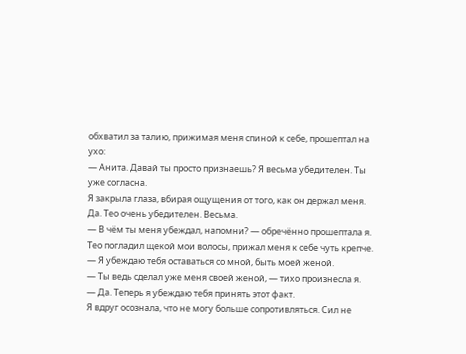обхватил за талию, прижимая меня спиной к себе, прошептал на ухо:
— Анита. Давай ты просто признаешь? Я весьма убедителен. Ты уже согласна.
Я закрыла глаза, вбирая ощущения от того, как он держал меня.
Да. Тео очень убедителен. Весьма.
— В чём ты меня убеждал, напомни? — обречённо прошептала я.
Тео погладил щекой мои волосы, прижал меня к себе чуть крепче.
— Я убеждаю тебя оставаться со мной, быть моей женой.
— Ты ведь сделал уже меня своей женой, — тихо произнесла я.
— Да. Теперь я убеждаю тебя принять этот факт.
Я вдруг осознала, что не могу больше сопротивляться. Сил не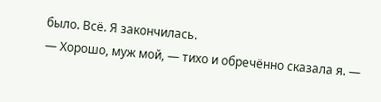было. Всё. Я закончилась.
— Хорошо, муж мой, — тихо и обречённо сказала я. —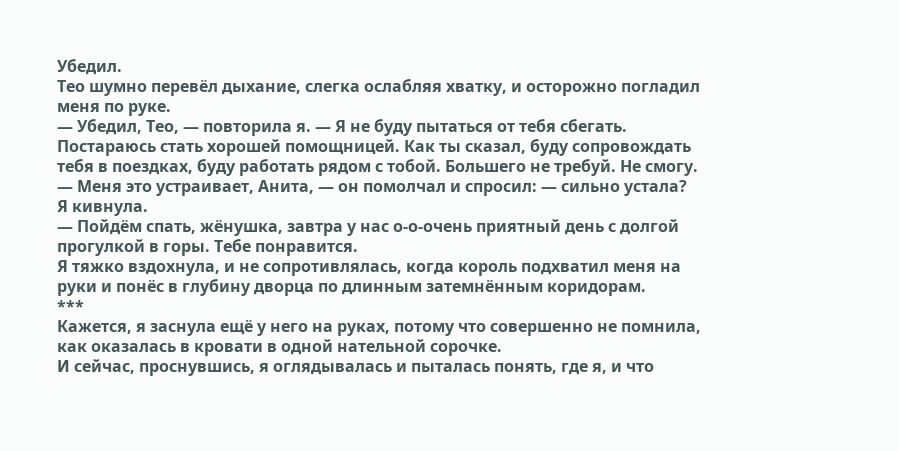Убедил.
Тео шумно перевёл дыхание, слегка ослабляя хватку, и осторожно погладил меня по руке.
— Убедил, Тео, — повторила я. — Я не буду пытаться от тебя сбегать. Постараюсь стать хорошей помощницей. Как ты сказал, буду сопровождать тебя в поездках, буду работать рядом с тобой. Большего не требуй. Не смогу.
— Меня это устраивает, Анита, — он помолчал и спросил: — сильно устала?
Я кивнула.
— Пойдём спать, жёнушка, завтра у нас о-о-очень приятный день с долгой прогулкой в горы. Тебе понравится.
Я тяжко вздохнула, и не сопротивлялась, когда король подхватил меня на руки и понёс в глубину дворца по длинным затемнённым коридорам.
***
Кажется, я заснула ещё у него на руках, потому что совершенно не помнила, как оказалась в кровати в одной нательной сорочке.
И сейчас, проснувшись, я оглядывалась и пыталась понять, где я, и что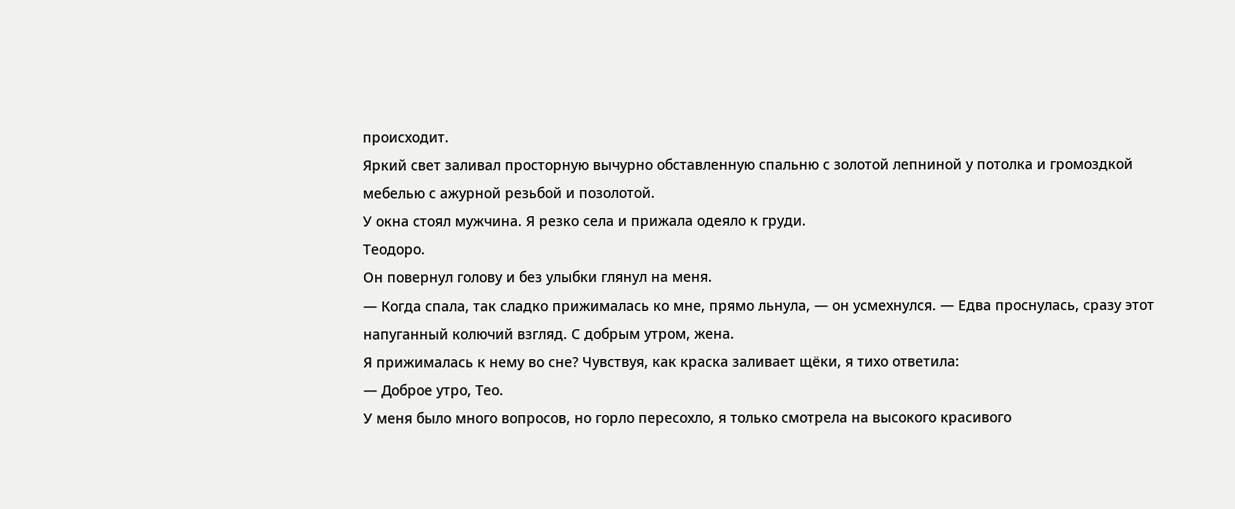происходит.
Яркий свет заливал просторную вычурно обставленную спальню с золотой лепниной у потолка и громоздкой мебелью с ажурной резьбой и позолотой.
У окна стоял мужчина. Я резко села и прижала одеяло к груди.
Теодоро.
Он повернул голову и без улыбки глянул на меня.
— Когда спала, так сладко прижималась ко мне, прямо льнула, — он усмехнулся. — Едва проснулась, сразу этот напуганный колючий взгляд. С добрым утром, жена.
Я прижималась к нему во сне? Чувствуя, как краска заливает щёки, я тихо ответила:
— Доброе утро, Тео.
У меня было много вопросов, но горло пересохло, я только смотрела на высокого красивого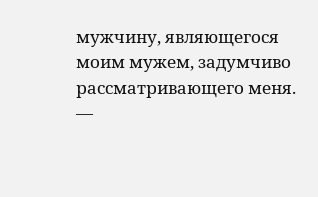мужчину, являющегося моим мужем, задумчиво рассматривающего меня.
—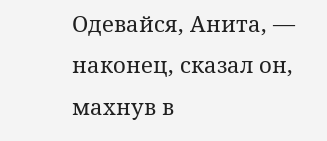Одевайся, Анита, — наконец, сказал он, махнув в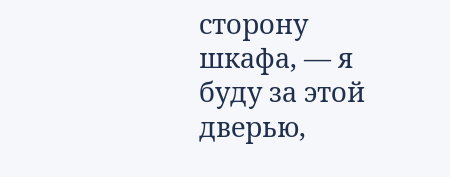сторону шкафа, — я буду за этой дверью,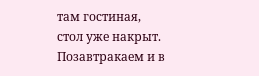там гостиная, стол уже накрыт. Позавтракаем и в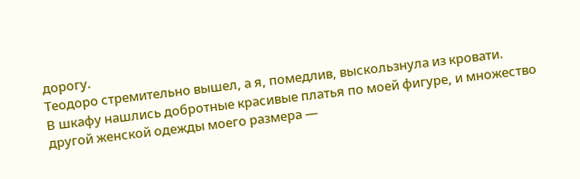дорогу.
Теодоро стремительно вышел, а я, помедлив, выскользнула из кровати.
В шкафу нашлись добротные красивые платья по моей фигуре, и множество другой женской одежды моего размера —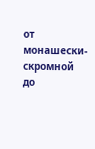от монашески-скромной до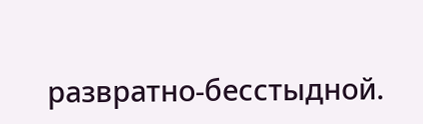развратно-бесстыдной.